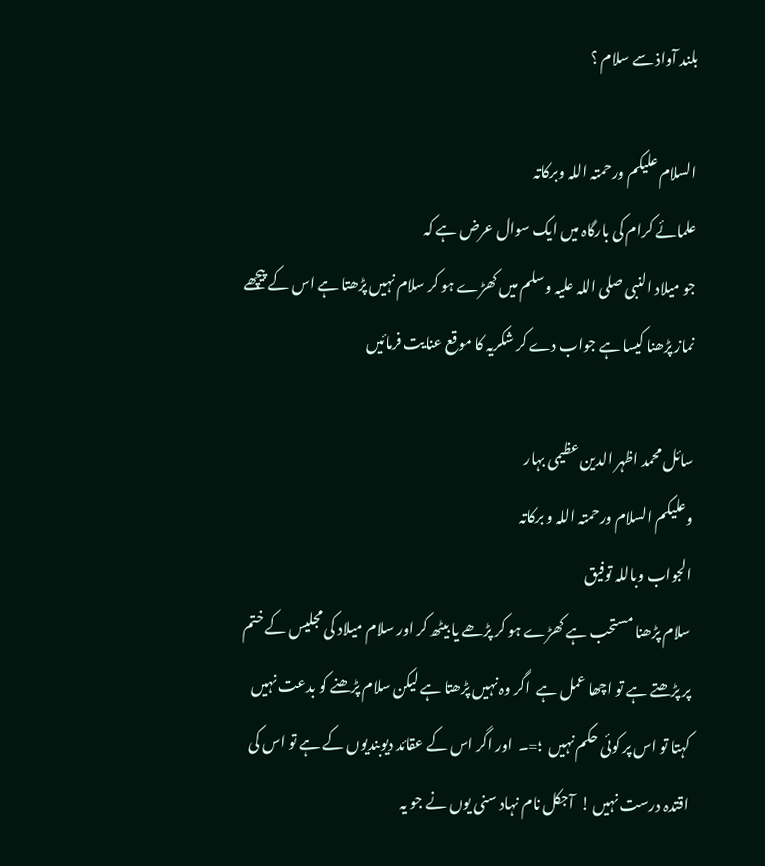بلند آواذ سے سلام ؟

السلام علیکم ورحمتہ اللہ وبرکاتہ
علمائے کرام کی بارگاہ میں ایک سوال عرض ہے کہ
جو میلاد النبی صلی اللہ علیہ وسلم میں کھڑے ہو کر سلام نہیں پڑھتا ہے اس کے پیچھے نماز پڑھنا کیسا ہے جواب دے کر شکریہ کا موقع عنایت فرمائیں

سائل محمد اظہر الدین عظیمی بہار
وعلیکم السلام ورحمتہ اللہ و برکاتہ
الجواب وباللہ توفیق
سلام پڑھنا مستحب ہے کھڑے ہو کر پڑھے یا بیٹھ کر اور سلام میلاد کی مجلیس کے ختم پر پڑھتے ہے تو اچھا عمل ہے  اگر وہ نہیں پڑھتا ہے لیکن سلام پڑھنے کو بدعت نہیں کہتا تو اس پر کوئی حکم نہیں  ؛=۔  اور اگر اس کے عقائد دیوبندیوں کے ہے تو اس کی اقتدہ درست نہیں !  آجکل نام نہاد سنی یوں نے جو یہ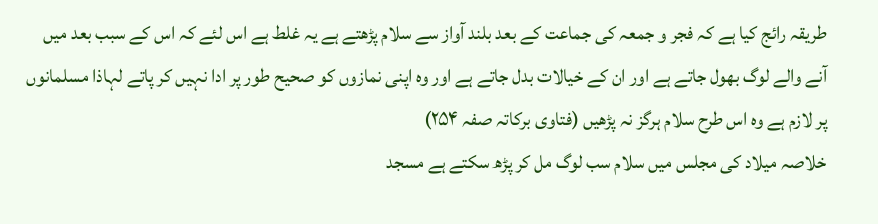طریقہ رائج کیا ہے کہ فجر و جمعہ کی جماعت کے بعد بلند آواز سے سلام پڑھتے ہے یہ غلط ہے اس لئے کہ اس کے سبب بعد میں آنے والے لوگ بھول جاتے ہے اور ان کے خیالات بدل جاتے ہے اور وہ اپنی نمازوں کو صحیح طور پر ادا نہیں کر پاتے لہاذا مسلمانوں پر لازم ہے وہ اس طرح سلام ہرگز نہ پڑھیں (فتاوی برکاتہ صفہ ۲۵۴)
خلاصہ میلاد کی مجلس میں سلام سب لوگ مل کر پڑھ سکتے ہے مسجد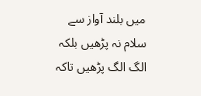میں بلند آواز سے سلام نہ پڑھیں بلکہ الگ الگ پڑھیں تاکہ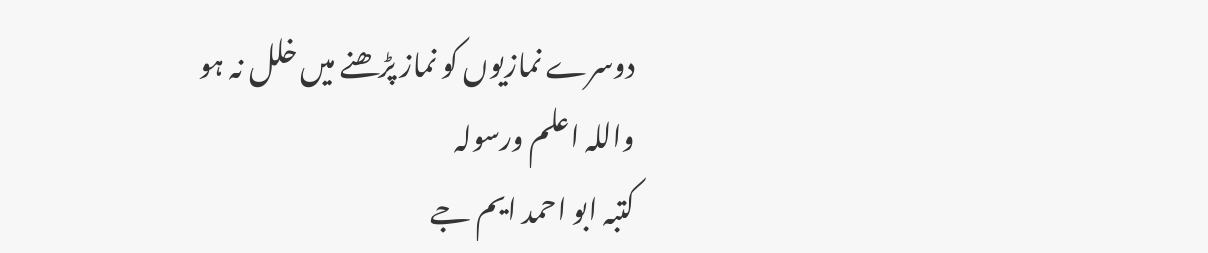دوسرے نمازیوں کو نماز پڑھنے میں خلل نہ ہو
واللہ اعلم ورسولہ
کتبہ ابو احمد ایم جے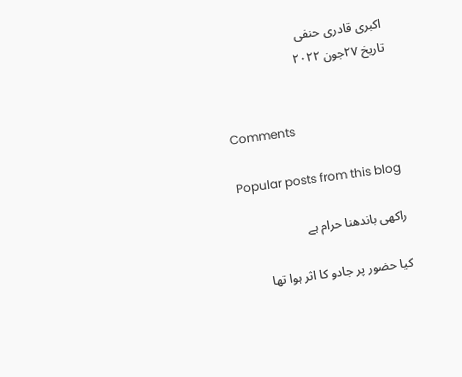اکبری قادری حنفی
تاریخ ۲۷جون ۲۰۲۲


Comments

Popular posts from this blog

راکھی باندھنا حرام ہے

کیا حضور پر جادو کا اثر ہوا تھا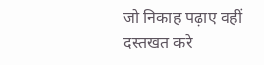जो निकाह पढ़ाए वहीं दस्तखत करे